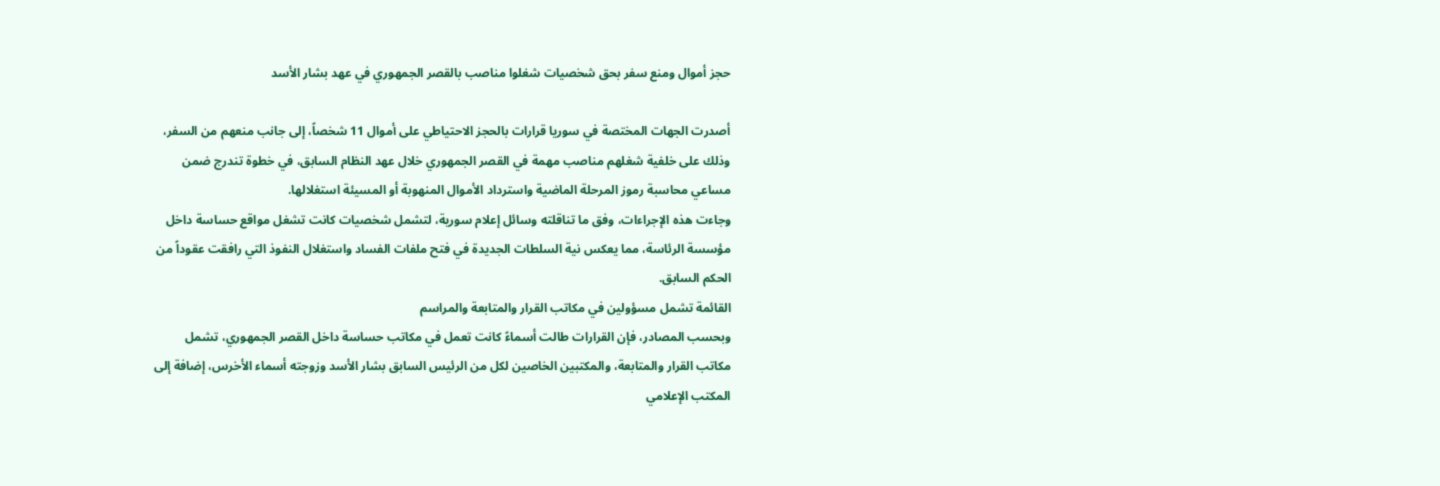حجز أموال ومنع سفر بحق شخصيات شغلوا مناصب بالقصر الجمهوري في عهد بشار الأسد

أصدرت الجهات المختصة في سوريا قرارات بالحجز الاحتياطي على أموال 11 شخصاً، إلى جانب منعهم من السفر، وذلك على خلفية شغلهم مناصب مهمة في القصر الجمهوري خلال عهد النظام السابق، في خطوة تندرج ضمن مساعي محاسبة رموز المرحلة الماضية واسترداد الأموال المنهوبة أو المسيئة استغلالها.
وجاءت هذه الإجراءات، وفق ما تناقلته وسائل إعلام سورية، لتشمل شخصيات كانت تشغل مواقع حساسة داخل مؤسسة الرئاسة، مما يعكس نية السلطات الجديدة في فتح ملفات الفساد واستغلال النفوذ التي رافقت عقوداً من الحكم السابق.
القائمة تشمل مسؤولين في مكاتب القرار والمتابعة والمراسم
وبحسب المصادر، فإن القرارات طالت أسماءً كانت تعمل في مكاتب حساسة داخل القصر الجمهوري، تشمل مكاتب القرار والمتابعة، والمكتبين الخاصين لكل من الرئيس السابق بشار الأسد وزوجته أسماء الأخرس، إضافة إلى المكتب الإعلامي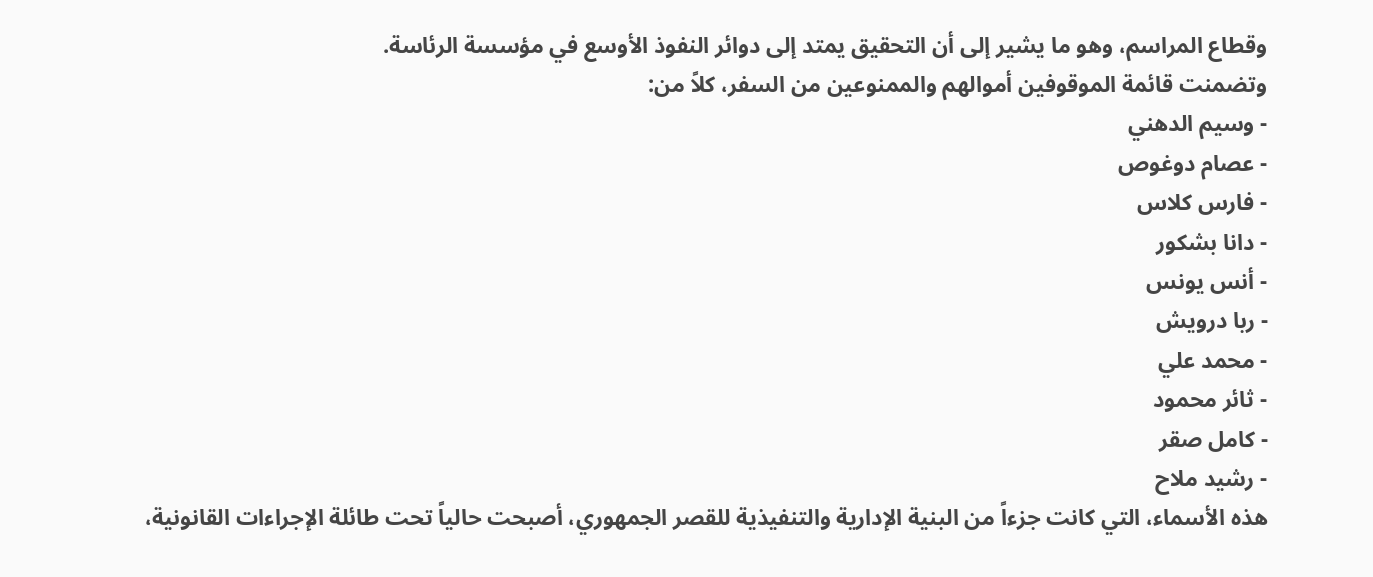وقطاع المراسم، وهو ما يشير إلى أن التحقيق يمتد إلى دوائر النفوذ الأوسع في مؤسسة الرئاسة.
وتضمنت قائمة الموقوفين أموالهم والممنوعين من السفر، كلاً من:
- وسيم الدهني
- عصام دوغوص
- فارس كلاس
- دانا بشكور
- أنس يونس
- ربا درويش
- محمد علي
- ثائر محمود
- كامل صقر
- رشيد ملاح
هذه الأسماء، التي كانت جزءاً من البنية الإدارية والتنفيذية للقصر الجمهوري، أصبحت حالياً تحت طائلة الإجراءات القانونية،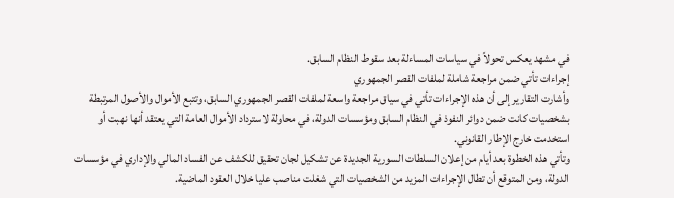في مشهد يعكس تحولاً في سياسات المساءلة بعد سقوط النظام السابق.
إجراءات تأتي ضمن مراجعة شاملة لملفات القصر الجمهوري
وأشارت التقارير إلى أن هذه الإجراءات تأتي في سياق مراجعة واسعة لملفات القصر الجمهوري السابق، وتتبع الأموال والأصول المرتبطة بشخصيات كانت ضمن دوائر النفوذ في النظام السابق ومؤسسات الدولة، في محاولة لاسترداد الأموال العامة التي يعتقد أنها نهبت أو استخدمت خارج الإطار القانوني.
وتأتي هذه الخطوة بعد أيام من إعلان السلطات السورية الجديدة عن تشكيل لجان تحقيق للكشف عن الفساد المالي والإداري في مؤسسات الدولة، ومن المتوقع أن تطال الإجراءات المزيد من الشخصيات التي شغلت مناصب عليا خلال العقود الماضية.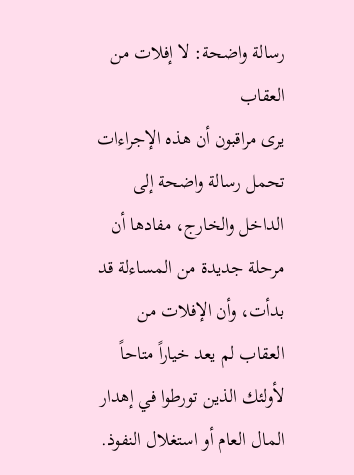رسالة واضحة: لا إفلات من العقاب
يرى مراقبون أن هذه الإجراءات تحمل رسالة واضحة إلى الداخل والخارج، مفادها أن مرحلة جديدة من المساءلة قد بدأت، وأن الإفلات من العقاب لم يعد خياراً متاحاً لأولئك الذين تورطوا في إهدار المال العام أو استغلال النفوذ.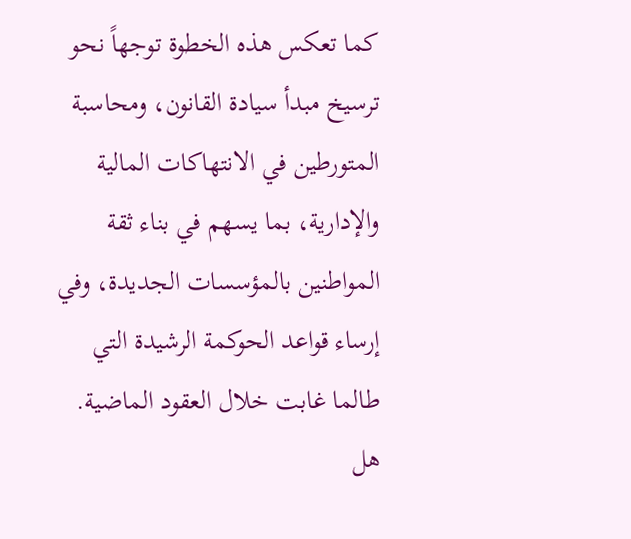كما تعكس هذه الخطوة توجهاً نحو ترسيخ مبدأ سيادة القانون، ومحاسبة المتورطين في الانتهاكات المالية والإدارية، بما يسهم في بناء ثقة المواطنين بالمؤسسات الجديدة، وفي إرساء قواعد الحوكمة الرشيدة التي طالما غابت خلال العقود الماضية.
هل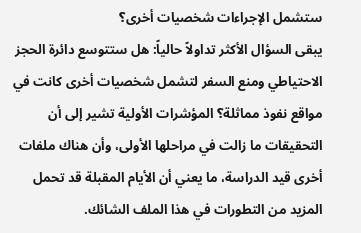ستشمل الإجراءات شخصيات أخرى؟
يبقى السؤال الأكثر تداولاً حالياً: هل ستتوسع دائرة الحجز الاحتياطي ومنع السفر لتشمل شخصيات أخرى كانت في مواقع نفوذ مماثلة؟ المؤشرات الأولية تشير إلى أن التحقيقات ما زالت في مراحلها الأولى، وأن هناك ملفات أخرى قيد الدراسة، ما يعني أن الأيام المقبلة قد تحمل المزيد من التطورات في هذا الملف الشائك.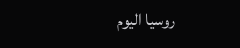روسيا اليوم